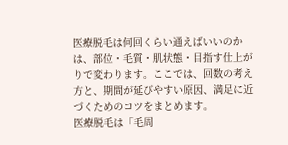医療脱毛は何回くらい通えばいいのかは、部位・毛質・肌状態・目指す仕上がりで変わります。ここでは、回数の考え方と、期間が延びやすい原因、満足に近づくためのコツをまとめます。
医療脱毛は「毛周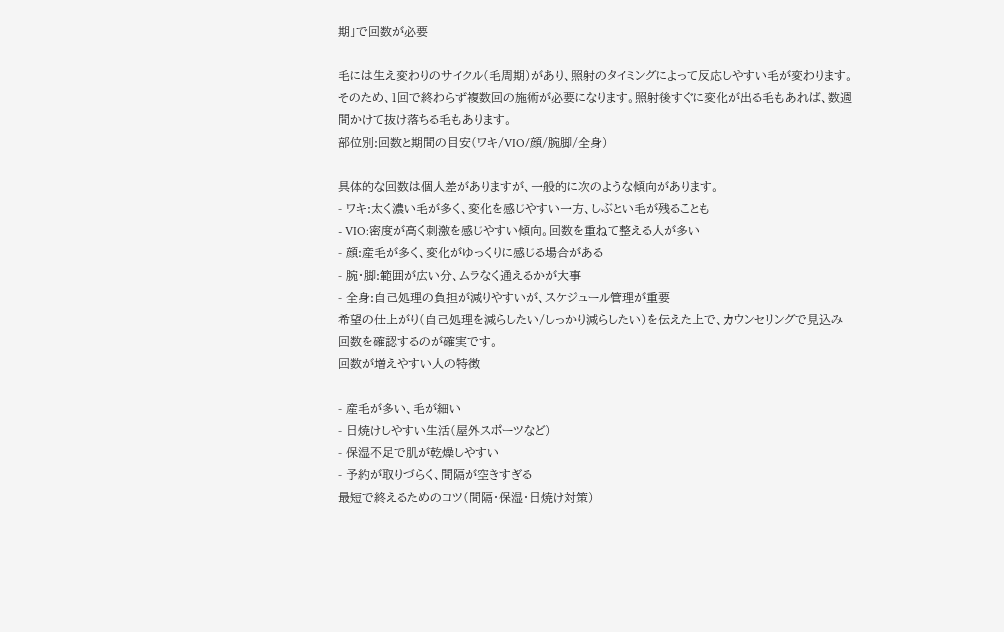期」で回数が必要

毛には生え変わりのサイクル(毛周期)があり、照射のタイミングによって反応しやすい毛が変わります。そのため、1回で終わらず複数回の施術が必要になります。照射後すぐに変化が出る毛もあれば、数週間かけて抜け落ちる毛もあります。
部位別:回数と期間の目安(ワキ/VIO/顔/腕脚/全身)

具体的な回数は個人差がありますが、一般的に次のような傾向があります。
- ワキ:太く濃い毛が多く、変化を感じやすい一方、しぶとい毛が残ることも
- VIO:密度が高く刺激を感じやすい傾向。回数を重ねて整える人が多い
- 顔:産毛が多く、変化がゆっくりに感じる場合がある
- 腕・脚:範囲が広い分、ムラなく通えるかが大事
- 全身:自己処理の負担が減りやすいが、スケジュール管理が重要
希望の仕上がり(自己処理を減らしたい/しっかり減らしたい)を伝えた上で、カウンセリングで見込み回数を確認するのが確実です。
回数が増えやすい人の特徴

- 産毛が多い、毛が細い
- 日焼けしやすい生活(屋外スポーツなど)
- 保湿不足で肌が乾燥しやすい
- 予約が取りづらく、間隔が空きすぎる
最短で終えるためのコツ(間隔・保湿・日焼け対策)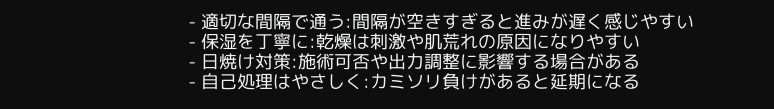- 適切な間隔で通う:間隔が空きすぎると進みが遅く感じやすい
- 保湿を丁寧に:乾燥は刺激や肌荒れの原因になりやすい
- 日焼け対策:施術可否や出力調整に影響する場合がある
- 自己処理はやさしく:カミソリ負けがあると延期になる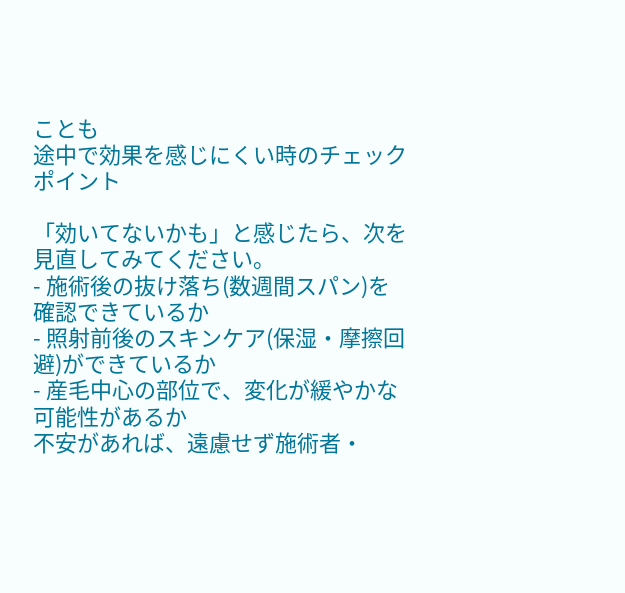ことも
途中で効果を感じにくい時のチェックポイント

「効いてないかも」と感じたら、次を見直してみてください。
- 施術後の抜け落ち(数週間スパン)を確認できているか
- 照射前後のスキンケア(保湿・摩擦回避)ができているか
- 産毛中心の部位で、変化が緩やかな可能性があるか
不安があれば、遠慮せず施術者・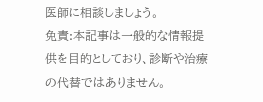医師に相談しましょう。
免責:本記事は一般的な情報提供を目的としており、診断や治療の代替ではありません。